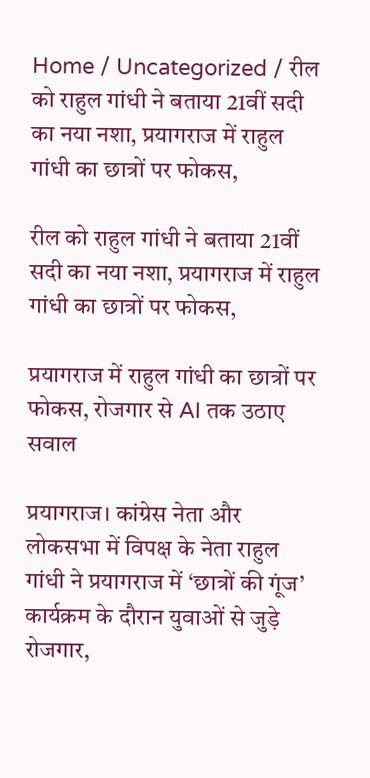Home / Uncategorized / रील को राहुल गांधी ने बताया 21वीं सदी का नया नशा, प्रयागराज में राहुल गांधी का छात्रों पर फोकस,

रील को राहुल गांधी ने बताया 21वीं सदी का नया नशा, प्रयागराज में राहुल गांधी का छात्रों पर फोकस,

प्रयागराज में राहुल गांधी का छात्रों पर फोकस, रोजगार से AI तक उठाए सवाल

प्रयागराज। कांग्रेस नेता और लोकसभा में विपक्ष के नेता राहुल गांधी ने प्रयागराज में ‘छात्रों की गूंज’ कार्यक्रम के दौरान युवाओं से जुड़े रोजगार,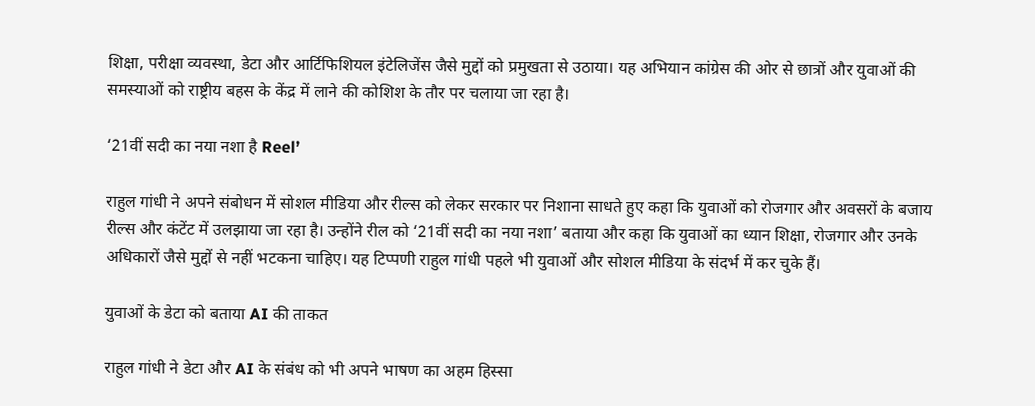शिक्षा, परीक्षा व्यवस्था, डेटा और आर्टिफिशियल इंटेलिजेंस जैसे मुद्दों को प्रमुखता से उठाया। यह अभियान कांग्रेस की ओर से छात्रों और युवाओं की समस्याओं को राष्ट्रीय बहस के केंद्र में लाने की कोशिश के तौर पर चलाया जा रहा है।

‘21वीं सदी का नया नशा है Reel’

राहुल गांधी ने अपने संबोधन में सोशल मीडिया और रील्स को लेकर सरकार पर निशाना साधते हुए कहा कि युवाओं को रोजगार और अवसरों के बजाय रील्स और कंटेंट में उलझाया जा रहा है। उन्होंने रील को ‘21वीं सदी का नया नशा’ बताया और कहा कि युवाओं का ध्यान शिक्षा, रोजगार और उनके अधिकारों जैसे मुद्दों से नहीं भटकना चाहिए। यह टिप्पणी राहुल गांधी पहले भी युवाओं और सोशल मीडिया के संदर्भ में कर चुके हैं।

युवाओं के डेटा को बताया AI की ताकत

राहुल गांधी ने डेटा और AI के संबंध को भी अपने भाषण का अहम हिस्सा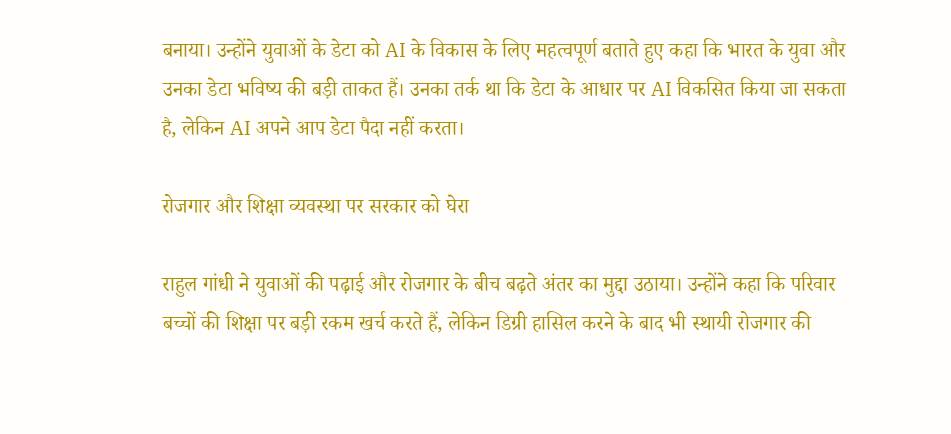बनाया। उन्होंने युवाओं के डेटा को AI के विकास के लिए महत्वपूर्ण बताते हुए कहा कि भारत के युवा और उनका डेटा भविष्य की बड़ी ताकत हैं। उनका तर्क था कि डेटा के आधार पर AI विकसित किया जा सकता है, लेकिन AI अपने आप डेटा पैदा नहीं करता।

रोजगार और शिक्षा व्यवस्था पर सरकार को घेरा

राहुल गांधी ने युवाओं की पढ़ाई और रोजगार के बीच बढ़ते अंतर का मुद्दा उठाया। उन्होंने कहा कि परिवार बच्चों की शिक्षा पर बड़ी रकम खर्च करते हैं, लेकिन डिग्री हासिल करने के बाद भी स्थायी रोजगार की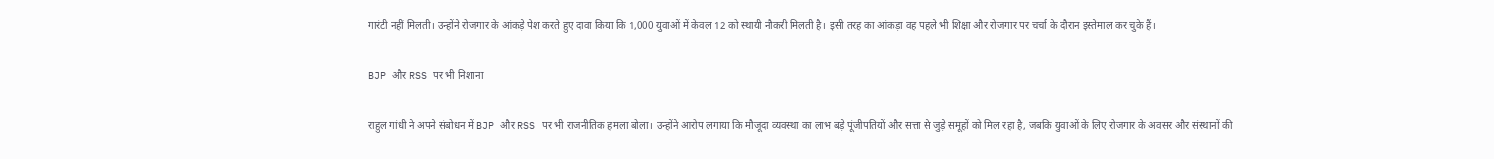गारंटी नहीं मिलती। उन्होंने रोजगार के आंकड़े पेश करते हुए दावा किया कि 1,000 युवाओं में केवल 12 को स्थायी नौकरी मिलती है। इसी तरह का आंकड़ा वह पहले भी शिक्षा और रोजगार पर चर्चा के दौरान इस्तेमाल कर चुके हैं।

BJP और RSS पर भी निशाना

राहुल गांधी ने अपने संबोधन में BJP और RSS पर भी राजनीतिक हमला बोला। उन्होंने आरोप लगाया कि मौजूदा व्यवस्था का लाभ बड़े पूंजीपतियों और सत्ता से जुड़े समूहों को मिल रहा है, जबकि युवाओं के लिए रोजगार के अवसर और संस्थानों की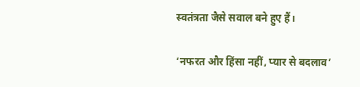स्वतंत्रता जैसे सवाल बने हुए हैं।

‘नफरत और हिंसा नहीं, प्यार से बदलाव’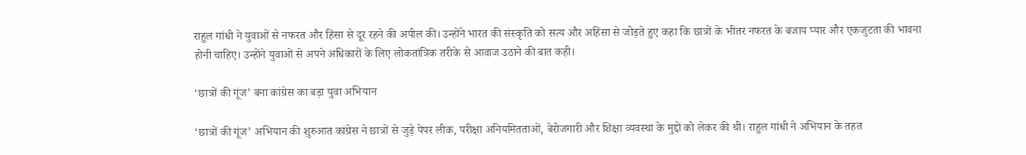राहुल गांधी ने युवाओं से नफरत और हिंसा से दूर रहने की अपील की। उन्होंने भारत की संस्कृति को सत्य और अहिंसा से जोड़ते हुए कहा कि छात्रों के भीतर नफरत के बजाय प्यार और एकजुटता की भावना होनी चाहिए। उन्होंने युवाओं से अपने अधिकारों के लिए लोकतांत्रिक तरीके से आवाज उठाने की बात कही।

‘छात्रों की गूंज’ बना कांग्रेस का बड़ा युवा अभियान

‘छात्रों की गूंज’ अभियान की शुरुआत कांग्रेस ने छात्रों से जुड़े पेपर लीक, परीक्षा अनियमितताओं, बेरोजगारी और शिक्षा व्यवस्था के मुद्दों को लेकर की थी। राहुल गांधी ने अभियान के तहत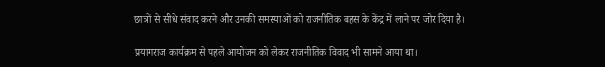छात्रों से सीधे संवाद करने और उनकी समस्याओं को राजनीतिक बहस के केंद्र में लाने पर जोर दिया है।

प्रयागराज कार्यक्रम से पहले आयोजन को लेकर राजनीतिक विवाद भी सामने आया था।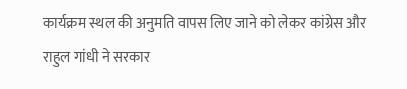कार्यक्रम स्थल की अनुमति वापस लिए जाने को लेकर कांग्रेस और राहुल गांधी ने सरकार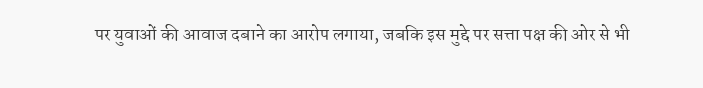पर युवाओं की आवाज दबाने का आरोप लगाया, जबकि इस मुद्दे पर सत्ता पक्ष की ओर से भी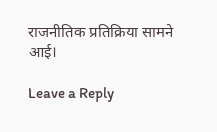राजनीतिक प्रतिक्रिया सामने आई।

Leave a Reply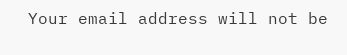Your email address will not be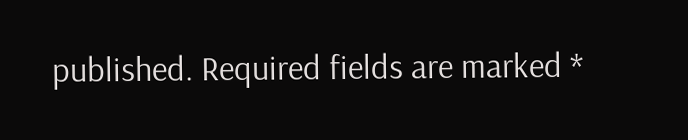published. Required fields are marked *